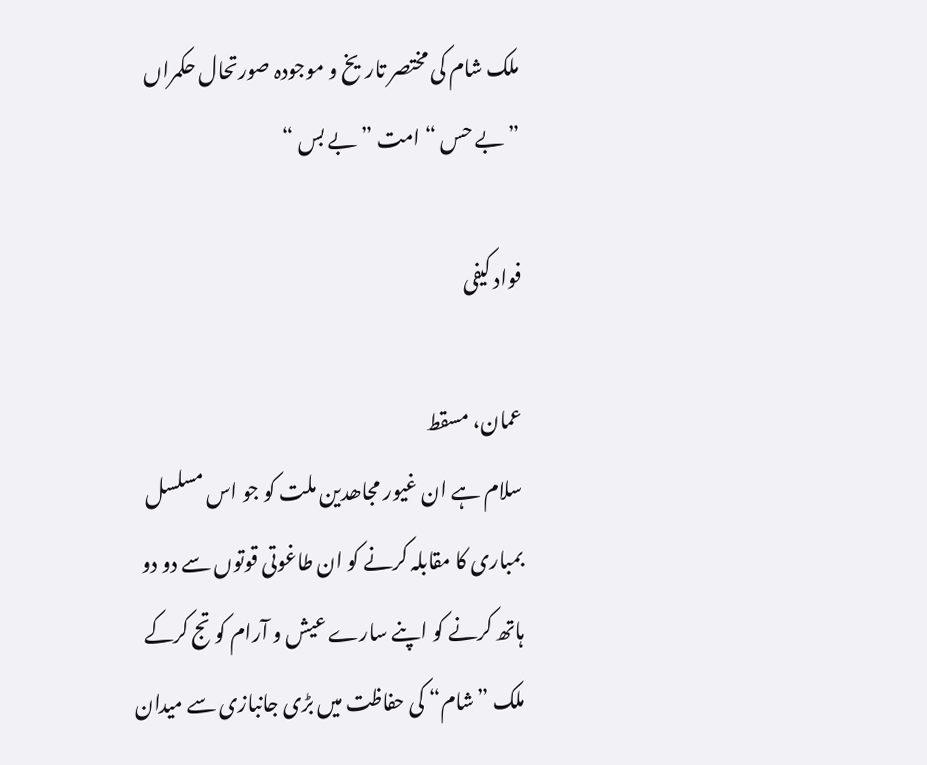ملک شام کی مختصر تاریخ و موجودہ صورتحال حکمراں ” بے حس “ امت ” بے بس “

فواد کیفی

عمان، مسقط
سلام ہے ان غیور مجاھدین ملت کو جو اس مسلسل بمباری کا مقابلہ کرنے کو ان طاغوتی قوتوں سے دو دو ہاتھ کرنے کو اپنے سارے عیش و آرام کو تج کرکے ملک ”شام“ کی حفاظت میں بڑی جانبازی سے میدان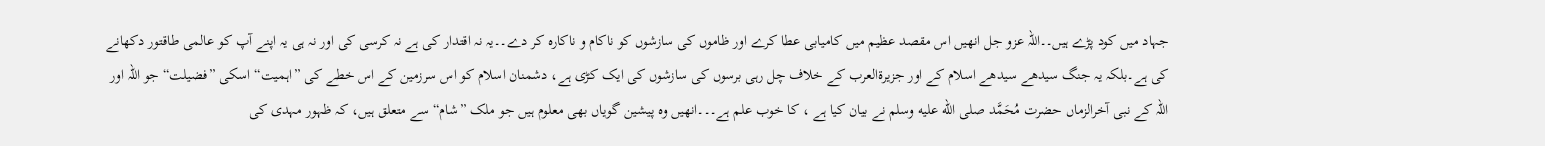جہاد میں کود پڑے ہیں۔۔اللہ عزو جل انھیں اس مقصد عظیم میں کامیابی عطا کرے اور ظاموں کی سازشوں کو ناکام و ناکارہ کر دے۔۔یہ نہ اقتدار کی ہے نہ کرسی کی اور نہ ہی یہ اپنے آپ کو عالمی طاقتور دکھانے کی ہے۔بلکہ یہ جنگ سیدھے سیدھے اسلام کے اور جزیرةالعرب کے خلاف چل رہی برسوں کی سازشوں کی ایک کڑی ہے، دشمنان اسلام کو اس سرزمین کے اس خطے کی ”اہمیت“ اسکی ”فضیلت“ جو اللہ اور اللہ کے نبی آخرالزماں حضرت مُحَمَّد صلى الله عليه وسلم نے بیان کیا ہے ، کا خوب علم ہے۔۔۔انھیں وہ پیشین گویاں بھی معلوم ہیں جو ملک ”شام“ سے متعلق ہیں، کہ ظہور مہدی کی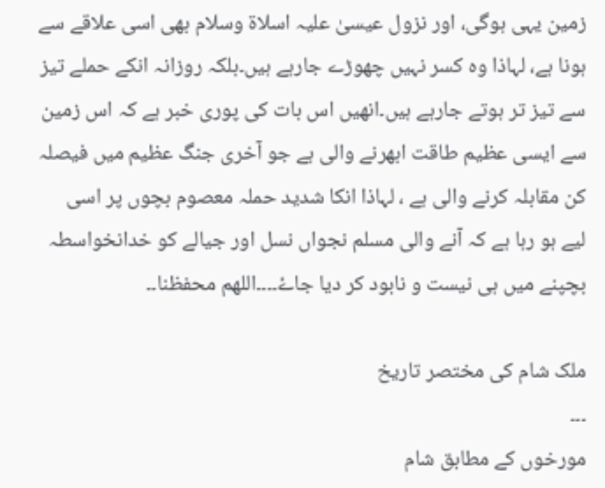زمین یہی ہوگی، اور نزول عیسیٰ علیہ اسلاة وسلام بھی اسی علاقے سے ہونا ہے، لہاذا وہ کسر نہیں چھوڑے جارہے ہیں۔بلکہ روزانہ انکے حملے تیز سے تیز تر ہوتے جارہے ہیں۔انھیں اس بات کی پوری خبر ہے کہ اس زمین سے ایسی عظیم طاقت ابھرنے والی ہے جو آخری جنگ عظیم میں فیصلہ کن مقابلہ کرنے والی ہے ، لہاذا انکا شدید حملہ معصوم بچوں پر اسی لیے ہو رہا ہے کہ آنے والی مسلم نجواں نسل اور جیالے کو خدانخواسطہ بچپنے میں ہی نیست و نابود کر دیا جاۓ۔۔۔۔اللھم محفظنا۔۔

ملک شام کی مختصر تاریخ
۔۔۔
مورخوں کے مطابق شام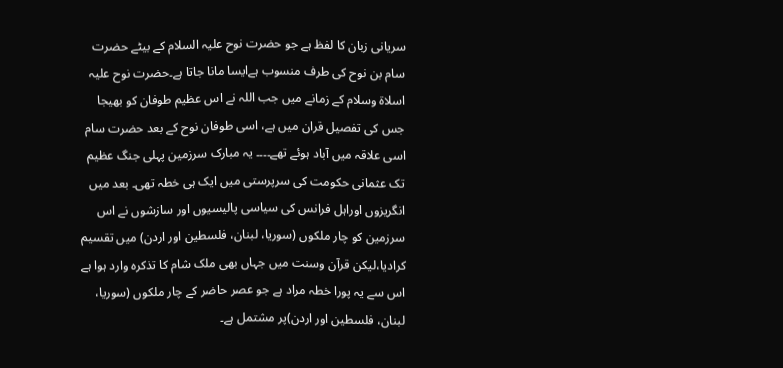سریانی زبان کا لفظ ہے جو حضرت نوح علیہ السلام کے بیٹے حضرت سام بن نوح کی طرف منسوب ہےایسا مانا جاتا ہے۔حضرت نوح علیہ اسلاة وسلام کے زمانے میں جب اللہ نے اس عظیم طوفان کو بھیجا جس کی تفصیل قران میں ہے، اسی طوفان نوح کے بعد حضرت سام اسی علاقہ میں آباد ہوئے تھے۔۔۔۔ یہ مبارک سرزمین پہلی جنگ عظیم تک عثمانی حکومت کی سرپرستی میں ایک ہی خطہ تھی۔ بعد میں انگریزوں اوراہل فرانس کی سیاسی پالیسیوں اور سازشوں نے اس سرزمین کو چار ملکوں (سوریا، لبنان، فلسطین اور اردن) میں تقسیم کرادیا،لیکن قرآن وسنت میں جہاں بھی ملک شام کا تذکرہ وارد ہوا ہے اس سے یہ پورا خطہ مراد ہے جو عصر حاضر کے چار ملکوں (سوریا، لبنان، فلسطین اور اردن)پر مشتمل ہے۔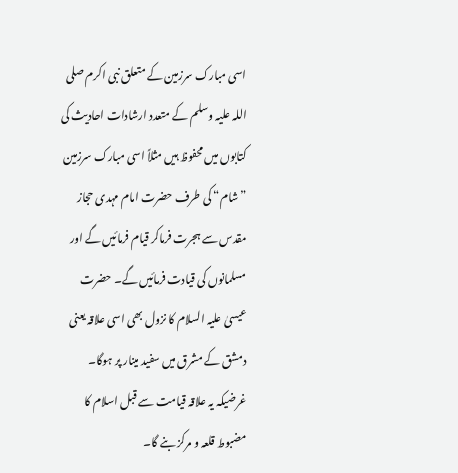اسی مبارک سرزمین کے متعلق نبی اکرم صلی اللہ علیہ وسلم کے متعدد ارشادات احادیث کی کتابوں میں محفوظ ہیں مثلاً اسی مبارک سرزمین ”شام“ کی طرف حضرت امام مہدی حجاز مقدس سے ہجرت فرماکر قیام فرمائیں گے اور مسلمانوں کی قیادت فرمائیں گے۔ حضرت عیسیٰ علیہ السلام کا نزول بھی اسی علاقہ یعنی دمشق کے مشرق میں سفید مینار پر ہوگا۔ غرضیکہ یہ علاقہ قیامت سے قبل اسلام کا مضبوط قلعہ و مرکز بنے گا۔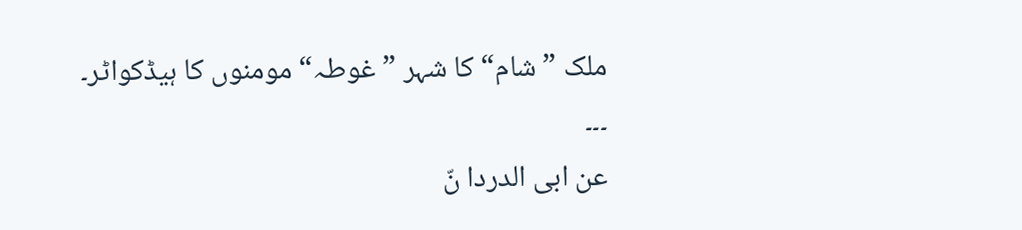ملک ”شام“ کا شہر ”غوطہ“ مومنوں کا ہیڈکواٹر۔
۔۔۔
عن ابی الدردا نّ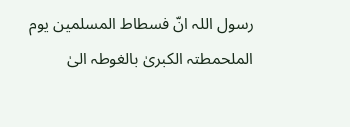رسول اللہ انّ فسطاط المسلمین یوم الملحمطتہ الکبریٰ بالغوطہ الیٰ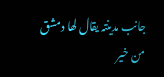جانب مدینتہ یقال لھا دمشق من خیر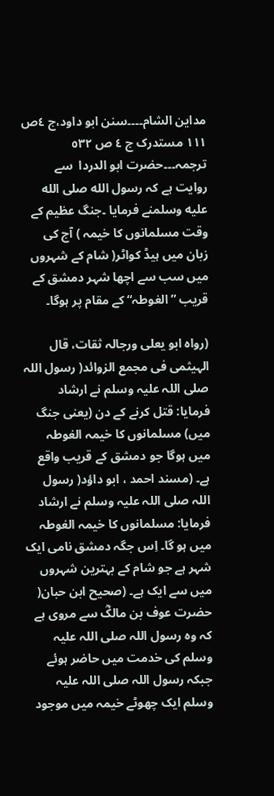مداین الشام۔۔۔۔سنن ابو داود،ج ٤ص ١١١ مستدرک ج ٤ ص ٥٣٢
ترجمہ۔۔۔حضرت ابو الدردا  سے روایت ہے کہ رسول الله صلى الله عليه وسلمنے فرمایا ۔جنگ عظیم کے وقت مسلمانوں کا خیمہ ) آج کی زبان میں ہیڈ کواٹر( شام کے شہروں میں سب سے اچھا شہر دمشق کے قریب ”الغوطہ“ کے مقام پر ہوگا۔

(رواہ ابو یعلی ورجالہ ثقات، قال الہیثمی فی مجمع الزوائد( رسول اللہ صلی اللہ علیہ وسلم نے ارشاد فرمایا: قتل کرنے کے دن (یعنی جنگ میں) مسلمانوں کا خیمہ الغوطہ میں ہوگا جو دمشق کے قریب واقع ہے۔ (مسند احمد ، ابو داؤد( رسول اللہ صلی اللہ علیہ وسلم نے ارشاد فرمایا: مسلمانوں کا خیمہ الغوطہ میں ہو گا۔ اِس جگہ دمشق نامی ایک شہر ہے جو شام کے بہترین شہروں میں سے ایک ہے۔ (صحیح ابن حبان( حضرت عوف بن مالکؓ سے مروی ہے کہ وہ رسول اللہ صلی اللہ علیہ وسلم کی خدمت میں حاضر ہوئے جبکہ رسول اللہ صلی اللہ علیہ وسلم ایک چھوٹے خیمہ میں موجود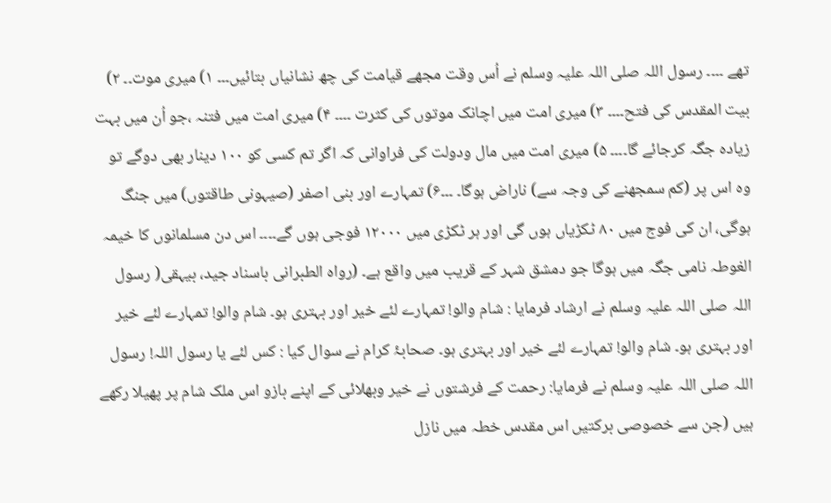تھے ۔۔۔۔ رسول اللہ صلی اللہ علیہ وسلم نے اُس وقت مجھے قیامت کی چھ نشانیاں بتائیں۔۔۔ ۱) میری موت۔۔ ۲) بیت المقدس کی فتح۔۔۔۔ ۳) میری امت میں اچانک موتوں کی کثرت ۔۔۔۔ ۴) میری امت میں فتنہ ،جو اُن میں بہت زیادہ جگہ کرجائے گا۔۔۔۔ ۵) میری امت میں مال ودولت کی فراوانی کہ اگر تم کسی کو ۱۰۰ دینار بھی دوگے تو وہ اس پر (کم سمجھنے کی وجہ سے) ناراض ہوگا۔ ۔۔۔۶) تمہارے اور بنی اصفر (صیہونی طاقتوں) میں جنگ ہوگی، ان کی فوج میں ۸۰ ٹکڑیاں ہوں گی اور ہر ٹکڑی میں ۱۲۰۰۰ فوجی ہوں گے۔۔۔۔ اس دن مسلمانوں کا خیمہ الغوطہ نامی جگہ میں ہوگا جو دمشق شہر کے قریب میں واقع ہے۔ (رواہ الطبرانی باسناد جید، بیہقی( رسول اللہ صلی اللہ علیہ وسلم نے ارشاد فرمایا : شام والو! تمہارے لئے خیر اور بہتری ہو۔ شام والو! تمہارے لئے خیر اور بہتری ہو۔ شام والو! تمہارے لئے خیر اور بہتری ہو۔ صحابۂ کرام نے سوال کیا : کس لئے یا رسول اللہ! رسول اللہ صلی اللہ علیہ وسلم نے فرمایا: رحمت کے فرشتوں نے خیر وبھلائی کے اپنے بازو اس ملک شام پر پھیلا رکھے ہیں (جن سے خصوصی برکتیں اس مقدس خطہ میں نازل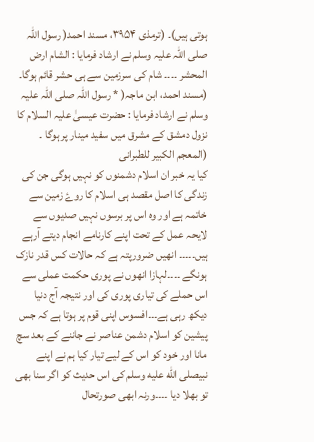ہوتی ہیں)۔ (ترمذی ۳۹۵۴، مسند احمد( رسول اللہ صلی اللہ علیہ وسلم نے ارشاد فرمایا : الشام ارض المحشر ۔۔۔۔ شام کی سرزمین سے ہی حشر قائم ہوگا۔ (مسند احمد، ابن ماجہ( * رسول اللہ صلی اللہ علیہ وسلم نے ارشاد فرمایا : حضرت عیسیٰ علیہ السلام کا نزول دمشق کے مشرق میں سفید مینار پر ہوگا ۔ (المعجم الکبیر للطبرانی
کیا یہ خبر ان اسلام دشمنوں کو نہیں ہوگی جن کی زندگی کا اصل مقصد ہی اسلام کا روۓ زمین سے خاتمہ ہے اور وہ اس پر برسوں نہیں صدیوں سے لایحہ عمل کے تحت اپنے کارنامے انجام دیتے آرہے ہیں۔۔۔۔۔ انھیں ضرورپتہ ہے کہ حالات کس قدر نازک ہونگے ۔۔۔۔لہازا انھوں نے پوری حکمت عملی سے اس حملے کی تیاری پوری کی اور نتیجہ آج دنیا دیکھ رہی ہے۔۔۔افسوس اپنی قوم پر ہوتا ہے کہ جس پیشین کو اسلام دشمن عناصر نے جاننے کے بعد سچ مانا اور خود کو اس کے لیے تیار کیا ہم نے اپنے نبیصلى الله عليه وسلم کی اس حدیث کو اگر سنا بھی تو بھلا دیا ۔۔۔۔ورنہ ابھی صورتحال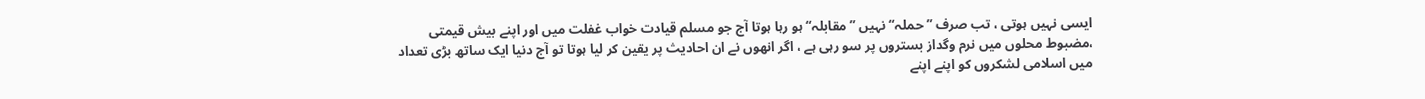ایسی نہیں ہوتی ، تب صرف ”حملہ“ نہیں ”مقابلہ“ ہو رہا ہوتا آج جو مسلم قیادت خواب غفلت میں اور اپنے بیش قیمتی ،مضبوط محلوں میں نرم وگداز بستروں پر سو رہی ہے ، اگر انھوں نے ان احادیث پر یقین کر لیا ہوتا تو آج دنیا ایک ساتھ بڑی تعداد میں اسلامی لشکروں کو اپنے اپنے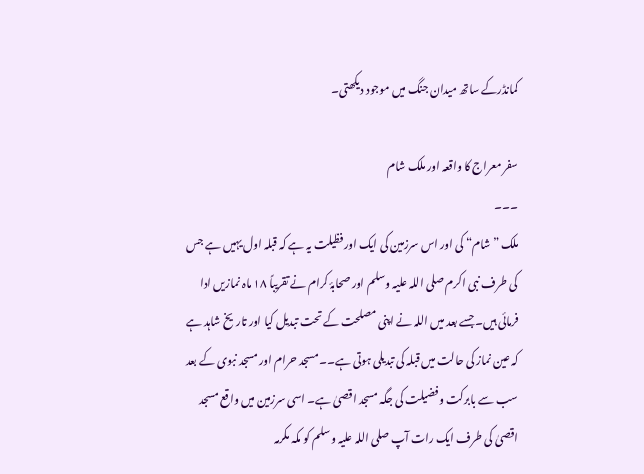کمانڈرکے ساتھ میدان جنگ میں موجود دیکھتی۔

سفر معراج کا واقعہ اور ملک شام
۔۔۔
ملک ”شام“ کی اور اس سرزمین کی ایک اور فظیلت یہ ہے کہ قبلہ اول یہیں ہے جس کی طرف نبی اکرم صلی اللہ علیہ وسلم اور صحابۂ کرام نے تقریباً ۱۸ ماہ نمازیں ادا فرمائی ہیں۔جسے بعد میں اللہ نے اپنی مصلحت کے تحت تبدیل کیا اور تاریخ شاہد ہے کہ عین نماز کی حالت میں قبلہ کی تبدیلی ہوتی ہے۔۔ مسجد حرام اور مسجد نبوی کے بعد سب سے بابرکت وفضیلت کی جگہ مسجد اقصیٰ ہے۔ اسی سرزمین میں واقع مسجد اقصیٰ کی طرف ایک رات آپ صلی اللہ علیہ وسلم کو مکہ مکرمہ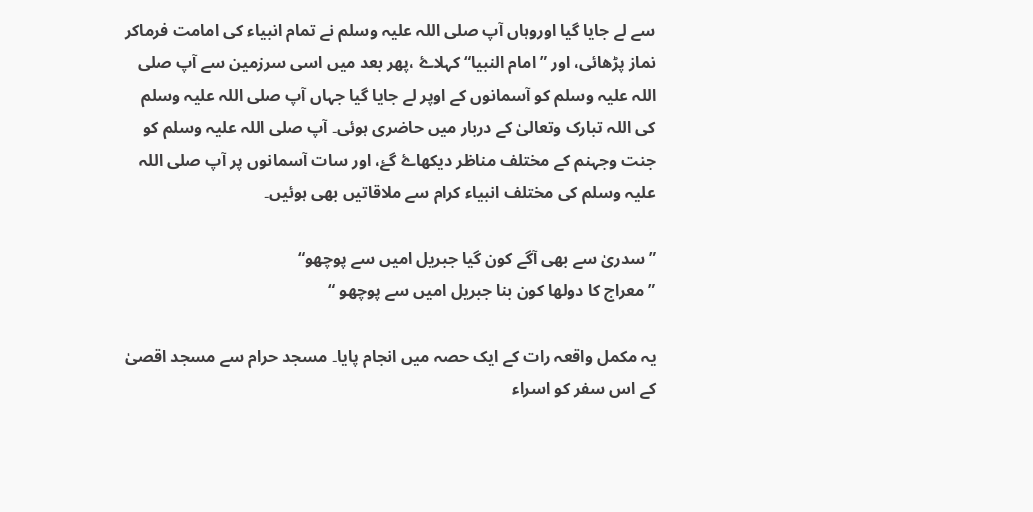سے لے جایا گیا اوروہاں آپ صلی اللہ علیہ وسلم نے تمام انبیاء کی امامت فرماکر نماز پڑھائی، اور ”امام النبیا“ کہلاۓ ،پھر بعد میں اسی سرزمین سے آپ صلی اللہ علیہ وسلم کو آسمانوں کے اوپر لے جایا گیا جہاں آپ صلی اللہ علیہ وسلم کی اللہ تبارک وتعالیٰ کے دربار میں حاضری ہوئی۔ آپ صلی اللہ علیہ وسلم کو جنت وجہنم کے مختلف مناظر دیکھاۓ گۓ، اور سات آسمانوں پر آپ صلی اللہ علیہ وسلم کی مختلف انبیاء کرام سے ملاقاتیں بھی ہوئیں۔

”سدریٰ سے بھی آگے کون گیا جبریل امیں سے پوچھو“
”معراج کا دولھا کون بنا جبریل امیں سے پوچھو “

یہ مکمل واقعہ رات کے ایک حصہ میں انجام پایا۔ مسجد حرام سے مسجد اقصیٰ کے اس سفر کو اسراء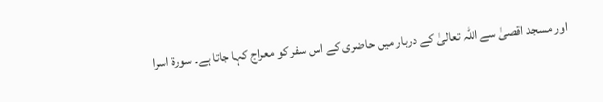اور مسجد اقصیٰ سے اللہ تعالیٰ کے دربار میں حاضری کے اس سفر کو معراج کہا جاتا ہے۔ سورة اسرا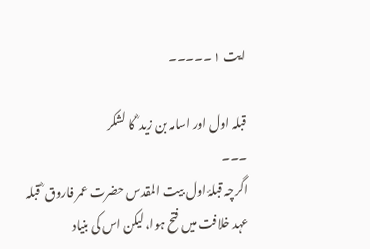ایت ١ ۔۔۔۔۔

قبلہ اول اور اسامہ بن زید ؓ کا لشکر
۔۔۔
اگرچہ قبلۂ اول بیت المقدس حضرت عمر فاروق ؓ قبلہ عہد خلافت میں فتح ہوا، لیکن اس کی بنیاد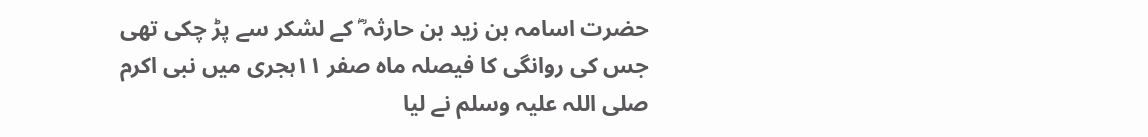حضرت اسامہ بن زید بن حارثہ ؓ کے لشکر سے پڑ چکی تھی جس کی روانگی کا فیصلہ ماہ صفر ۱۱ہجری میں نبی اکرم صلی اللہ علیہ وسلم نے لیا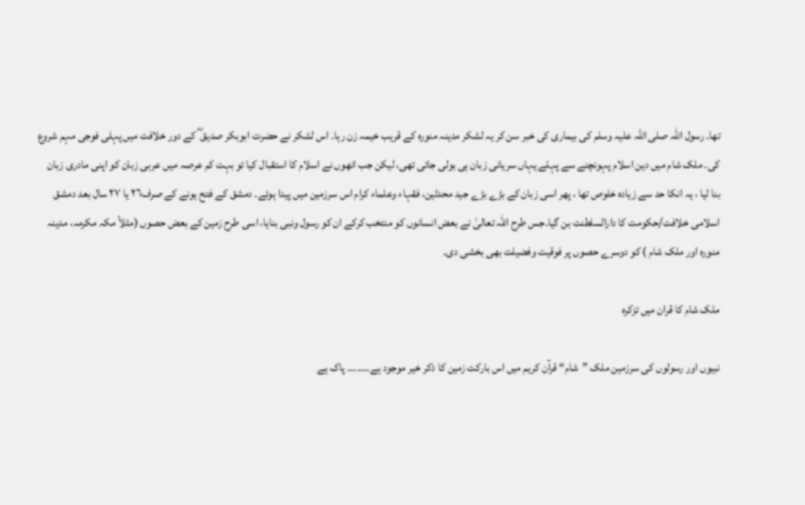تھا۔ رسول اللہ صلی اللہ علیہ وسلم کی بیماری کی خبر سن کر یہ لشکر مدینہ منورہ کے قریب خیمہ زن رہا۔ اس لشکر نے حضرت ابوبکر صدیق ؓ کے دور خلافت میں پہلی فوجی مہم شروع کی۔ ملک شام میں دین اسلام پہونچنے سے پہلے یہاں سریانی زبان ہی بولی جاتی تھی، لیکن جب انھوں نے اسلام کا استقبال کیا تو بہت کم عرصہ میں عربی زبان کو اپنی مادری زبان بنا لیا ، یہ انکا حد سے زیادہ خلوص تھا ، پھر اسی زبان کے بڑے بڑے جید محدثین، فقہاء وعلماء کرام اس سرزمین میں پیدا ہوئے۔ دمشق کے فتح ہونے کے صرف٢٦ یا ۲۷ سال بعد دمشق اسلامی خلافت/حکومت کا دارالسلطنت بن گیا۔جس طرح اللہ تعالیٰ نے بعض انسانوں کو منتخب کرکے ان کو رسول ونبی بنایا، اسی طرح زمین کے بعض حصوں (مثلاً مکہ مکرمہ، مدینہ منورہ اور ملک شام ) کو دوسرے حصوں پر فوقیت وفضیلت بھی بخشی دی۔

ملک شام کا قران میں تزکرہ

نبیوں اور رسولوں کی سرزمین ملک ”شام“ قرآن کریم میں اس بارکت زمین کا ذکر خیر موجود ہے۔۔۔۔۔۔۔ پاک ہے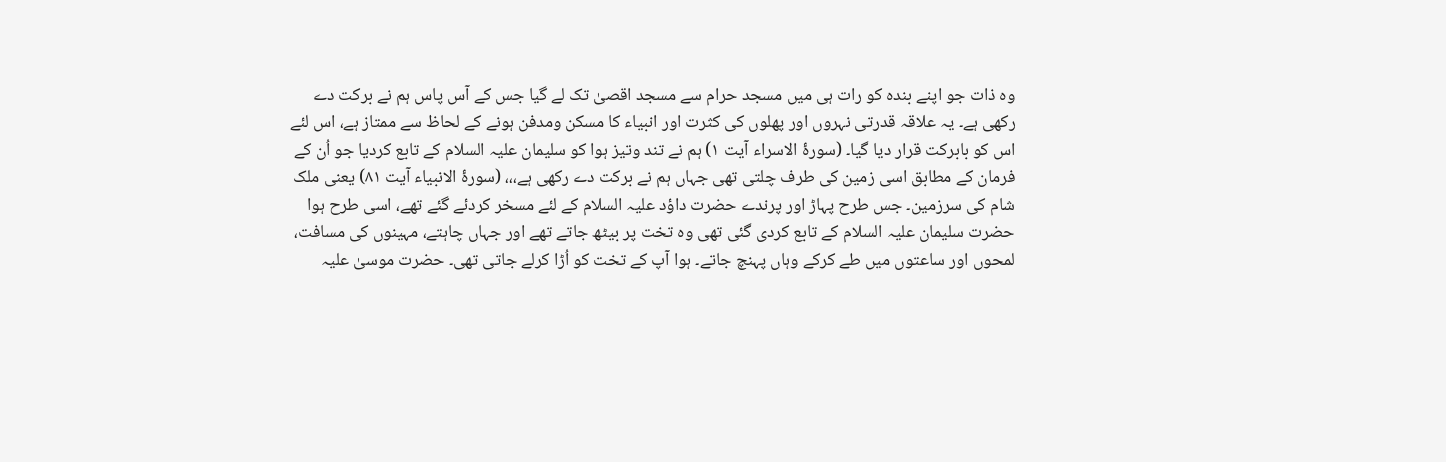وہ ذات جو اپنے بندہ کو رات ہی میں مسجد حرام سے مسجد اقصیٰ تک لے گیا جس کے آس پاس ہم نے برکت دے رکھی ہے۔ یہ علاقہ قدرتی نہروں اور پھلوں کی کثرت اور انبیاء کا مسکن ومدفن ہونے کے لحاظ سے ممتاز ہے، اس لئے اس کو بابرکت قرار دیا گیا۔ (سورۂ الاسراء آیت ۱) ہم نے تند وتیز ہوا کو سلیمان علیہ السلام کے تابع کردیا جو اُن کے فرمان کے مطابق اسی زمین کی طرف چلتی تھی جہاں ہم نے برکت دے رکھی ہے،،، (سورۂ الانبیاء آیت ۸۱) یعنی ملک شام کی سرزمین۔ جس طرح پہاڑ اور پرندے حضرت داؤد علیہ السلام کے لئے مسخر کردئے گئے تھے، اسی طرح ہوا حضرت سلیمان علیہ السلام کے تابع کردی گئی تھی وہ تخت پر بیٹھ جاتے تھے اور جہاں چاہتے، مہینوں کی مسافت، لمحوں اور ساعتوں میں طے کرکے وہاں پہنچ جاتے۔ ہوا آپ کے تخت کو اُڑا کرلے جاتی تھی۔ حضرت موسیٰ علیہ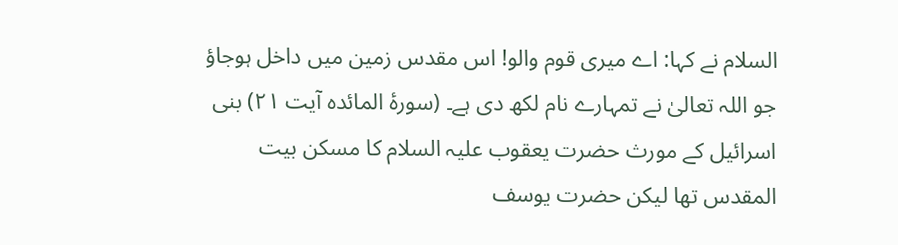السلام نے کہا: اے میری قوم والو! اس مقدس زمین میں داخل ہوجاؤ جو اللہ تعالیٰ نے تمہارے نام لکھ دی ہے۔ (سورۂ المائدہ آیت ۲۱) بنی اسرائیل کے مورث حضرت یعقوب علیہ السلام کا مسکن بیت المقدس تھا لیکن حضرت یوسف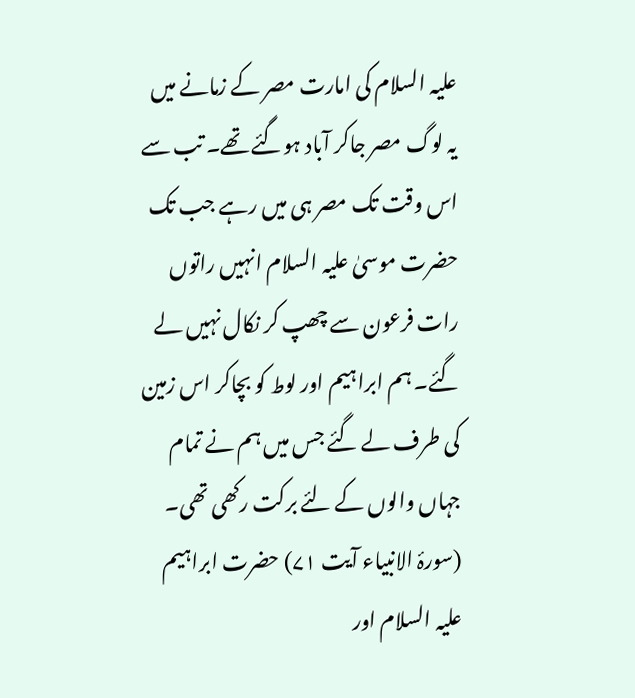علیہ السلام کی امارت مصر کے زمانے میں یہ لوگ مصر جاکر آباد ہوگئے تھے۔ تب سے اس وقت تک مصر ہی میں رہے جب تک حضرت موسیٰ علیہ السلام انہیں راتوں رات فرعون سے چھپ کر نکال نہیں لے گئے۔ ہم ابراہیم اور لوط کو بچاکر اس زمین کی طرف لے گئے جس میں ہم نے تمام جہاں والوں کے لئے برکت رکھی تھی۔ (سورۂ الانبیاء آیت ۷۱) حضرت ابراہیم علیہ السلام اور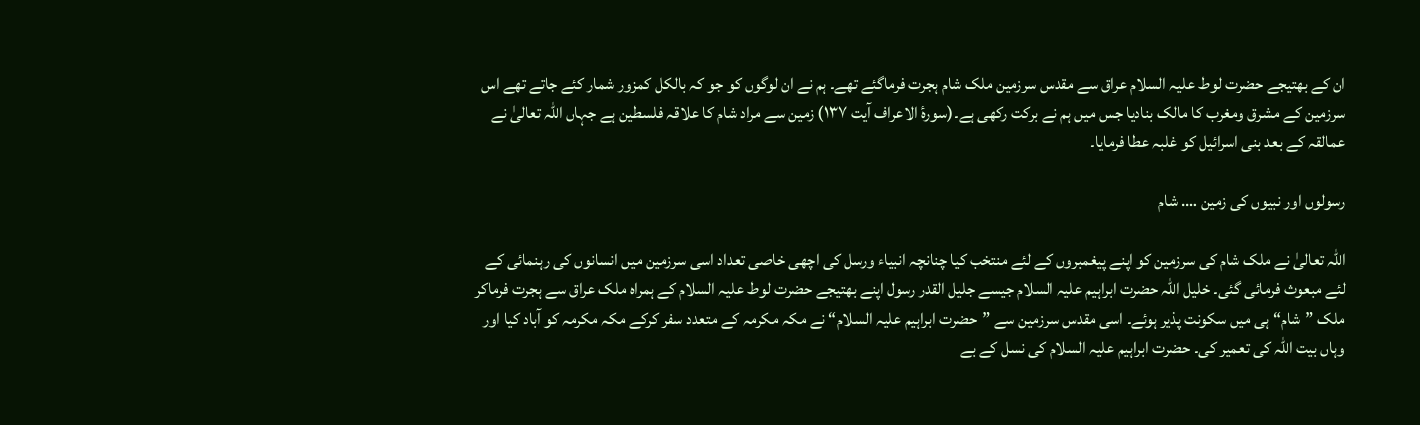ان کے بھتیجے حضرت لوط علیہ السلام عراق سے مقدس سرزمین ملک شام ہجرت فرماگئے تھے۔ ہم نے ان لوگوں کو جو کہ بالکل کمزور شمار کئے جاتے تھے اس سرزمین کے مشرق ومغرب کا مالک بنادیا جس میں ہم نے برکت رکھی ہے۔(سورۂ الاعراف آیت ۱۳۷) زمین سے مراد شام کا علاقہ فلسطین ہے جہاں اللہ تعالیٰ نے عمالقہ کے بعد بنی اسرائیل کو غلبہ عطا فرمایا۔

رسولوں اور نبیوں کی زمین …. شام

اللہ تعالیٰ نے ملک شام کی سرزمین کو اپنے پیغمبروں کے لئے منتخب کیا چنانچہ انبیاء ورسل کی اچھی خاصی تعداد اسی سرزمین میں انسانوں کی رہنمائی کے لئے مبعوث فرمائی گئی۔ خلیل اللہ حضرت ابراہیم علیہ السلام جیسے جلیل القدر رسول اپنے بھتیجے حضرت لوط علیہ السلام کے ہمراہ ملک عراق سے ہجرت فرماکر ملک ”شام“ ہی میں سکونت پذیر ہوئے۔ اسی مقدس سرزمین سے ”حضرت ابراہیم علیہ السلام“ نے مکہ مکرمہ کے متعدد سفر کرکے مکہ مکرمہ کو آباد کیا اور وہاں بیت اللہ کی تعمیر کی۔ حضرت ابراہیم علیہ السلام کی نسل کے بے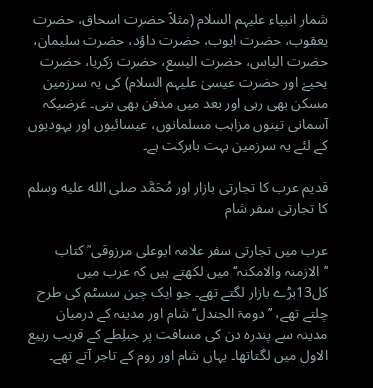شمار انبیاء علیہم السلام (مثلاً حضرت اسحاق، حضرت یعقوب، حضرت ایوب، حضرت داؤد، حضرت سلیمان، حضرت الیاس، حضرت الیسع، حضرت زکریا، حضرت یحیےٰ اور حضرت عیسیٰ علیہم السلام) کی یہ سرزمین مسکن بھی رہی اور بعد میں مدفن بھی بنی۔ غرضیکہ آسمانی تینوں مزاہب مسلمانوں، عیسائیوں اور یہودیوں کے لئے یہ سرزمین بہت بابرکت ہے۔

قدیم عرب کا تجارتی بازار اور مُحَمَّد صلى الله عليه وسلم کا تجارتی سفر شام

عرب میں تجارتی سفر علامہ ابوعلی مرزوقی ؒ کتاب ’’الازمنہ والامکنہ‘‘ میں لکھتے ہیں کہ عرب میں کل13بڑے بازار لگتے تھے۔ جو ایک چین سسٹم کی طرح چلتے تھے، ’’دومۃ الجندل‘‘ شام اور مدینہ کے درمیان مدینہ سے پندرہ دن کی مسافت پر جبلِطے کے قریب ربیع الاول میں لگتاتھا۔ یہاں شام اور روم کے تاجر آتے تھے۔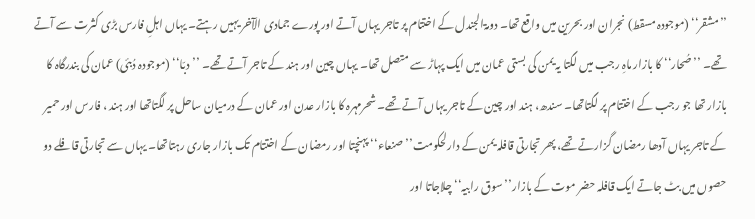’’مشقر‘‘ (موجودہ مسقط) نجران اور بحرین میں واقع تھا۔ دومۃالجندل کے اختتام پر تاجر یہاں آتے اور پورے جمادی الآخر یہیں رہتے۔ یہاں اہلِ فارس بڑی کثرت سے آتے تھے۔ ’’صُحار‘‘ کا بازار ماہِ رجب میں لگتا یہ یمن کی بستی عمان میں ایک پہاڑ سے متصل تھا۔ یہاں چین اور ہند کے تاجر آتے تھے۔ ’’دبّا‘‘ (موجودہ دُبئی) عمان کی بندرگاہ کا بازار تھا جو رجب کے اختتام پر لگتاتھا۔ سندھ، ہند اور چین کے تاجر یہاں آتے تھے۔ شحرمہرہ کا بازار عدن اور عمان کے درمیان ساحل پر لگتاتھا اور ہند ، فارس اور حمیر کے تاجر یہاں آدھا رمضان گزارتے تھے، پھر تجارتی قافلہ یمن کے دارلحکومت’’صنعاء‘‘ پہنچتا اور رمضان کے اختتام تک بازار جاری رہتاتھا۔ یہاں سے تجارتی قافلے دو حصوں میں بٹ جاتے ایک قافلہ حضر موت کے بازار’’سوق رابیہ‘‘ چلاجاتا اور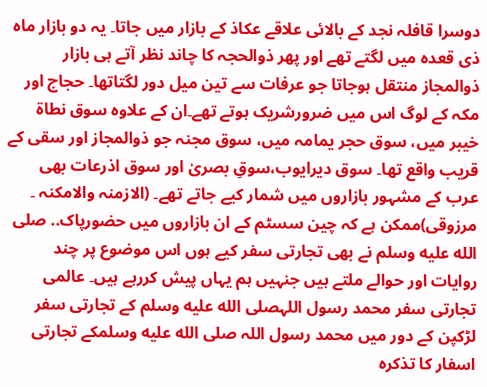دوسرا قافلہ نجد کے بالائی علاقے عکاذ کے بازار میں جاتا۔ یہ دو بازار ماہ ذی قعدہ میں لگتے تھے اور پھر ذوالحجہ کا چاند نظر آتے ہی بازار ذوالمجاز منتقل ہوجاتا جو عرفات سے تین میل دور لگتاتھا۔ حجاج اور مکہ کے لوگ اس میں ضرورشریک ہوتے تھے۔ان کے علاوہ سوق نطاۃ خیبر میں، سوق حجر یمامہ میں، سوق مجنہ جو ذوالمجاز اور سقی کے قریب واقع تھا۔ سوق دیرایوب،سوقِ بصریٰ اور سوق اذرعات بھی عرب کے مشہور بازاروں میں شمار کیے جاتے تھے۔ (الازمنہ والامکنہ ۔ مرزوقی)ممکن ہے کہ چین سسٹم کے ان بازاروں میں حضورپاک.. صلى الله عليه وسلم نے بھی تجارتی سفر کیے ہوں اس موضوع پر چند روایات اور حوالے ملتے ہیں جنہیں ہم یہاں پیش کررہے ہیں۔ عالمی تجارتی سفر محمد رسول اللہصلى الله عليه وسلم کے تجارتی سفر لڑکپن کے دور میں محمد رسول اللہ صلى الله عليه وسلمکے تجارتی اسفار کا تذکرہ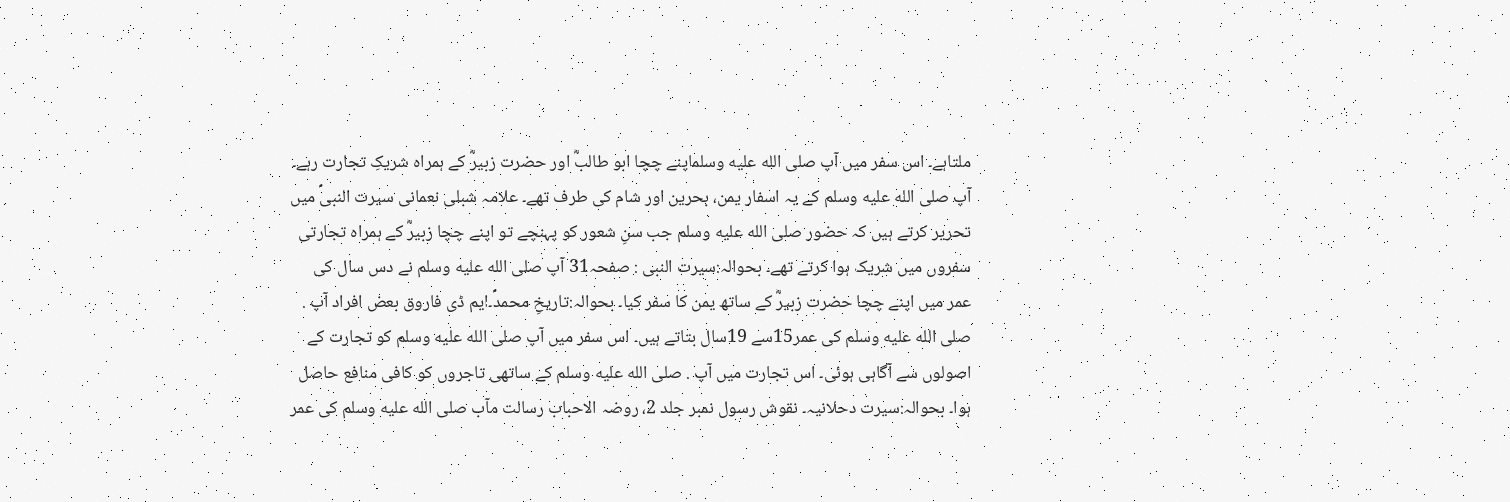ملتاہے۔ اس سفر میں آپ صلى الله عليه وسلماپنے چچا ابو طالبؓ اور حضرت زبیرؓ کے ہمراہ شریکِ تجارت رہے۔ آپ صلى الله عليه وسلم کے یہ اسفار یمن، بحرین اور شام کی طرف تھے۔ علامہ شبلی نعمانی سیرت النبیؐ میں تحریر کرتے ہیں کہ حضور صلى الله عليه وسلم جب سنِ شعور کو پہنچے تو اپنے چچا زبیرؓ کے ہمراہ تجارتی سفروں میں شریک ہوا کرتے تھے۔ بحوالہ:سیرت النبی : صفحہ31 آپ صلى الله عليه وسلم نے دس سال کی عمر میں اپنے چچا حضرت زبیرؓ کے ساتھ یمن کا سفر کیا۔ بحوالہ:تاریخِ محمدؐ۔ایم ڈی فاروق بعض افراد آپ . صلى الله عليه وسلم کی عمر15سے 19سال بتاتے ہیں۔ اس سفر میں آپ صلى الله عليه وسلم کو تجارت کے اصولوں سے آگاہی ہوئی۔ اس تجارت میں آپ . صلى الله عليه وسلم کے ساتھی تاجروں کو کافی منافع حاصل ہوا۔ بحوالہ:سیرت دحلانیہ۔ نقوش رسول نمبر جلد 2، روضہ الاحباب رسالت مآب صلى الله عليه وسلم کی عمر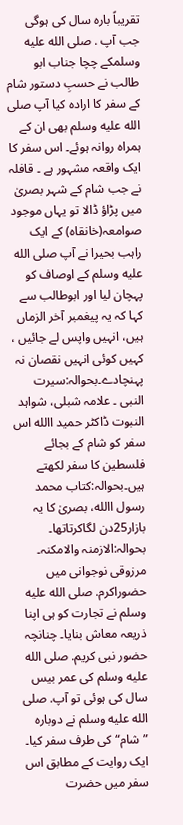تقریباً بارہ سال کی ہوگی جب آپ . صلى الله عليه وسلمکے چچا جناب ابو طالب نے حسبِ دستور شام کے سفر کا ارادہ کیا آپ صلى الله عليه وسلم بھی ان کے ہمراہ روانہ ہوئے۔ اس سفر کا ایک واقعہ مشہور ہے ۔ قافلہ نے جب شام کے شہر بصریٰ میں پڑاؤ ڈالا تو یہاں موجود صوامعہ(خانقاہ) کے ایک راہب بحیرا نے آپ صلى الله عليه وسلم کے اوصاف کو پہچان لیا اور ابوطالب سے کہا کہ یہ پیغمبر آخر الزماں ہیں، انہیں واپس لے جائیں ، کہیں کوئی انہیں نقصان نہ پہنچادے۔بحوالہ:سیرت النبی ۔ علامہ شبلی، شواہد النبوت ڈاکٹر حمید االله اس سفر کو شام کے بجائے فلسطین کا سفر لکھتے ہیں۔بحوالہ:کتاب محمد رسول االله، بصریٰ کا یہ بازار25دن لگاکرتاتھا۔ بحوالہ:الازمنہ والامکنہ۔ مرزوقی نوجوانی میں حضوراکرم. صلى الله عليه وسلم نے تجارت کو ہی اپنا ذریعہ معاش بنایا۔ چنانچہ حضور نبی کریم. صلى الله عليه وسلم کی عمر بیس سال کی ہوئی تو آپ. صلى الله عليه وسلم نے دوبارہ ”شام“ کی طرف سفر کیا۔ ایک روایت کے مطابق اس سفر میں حضرت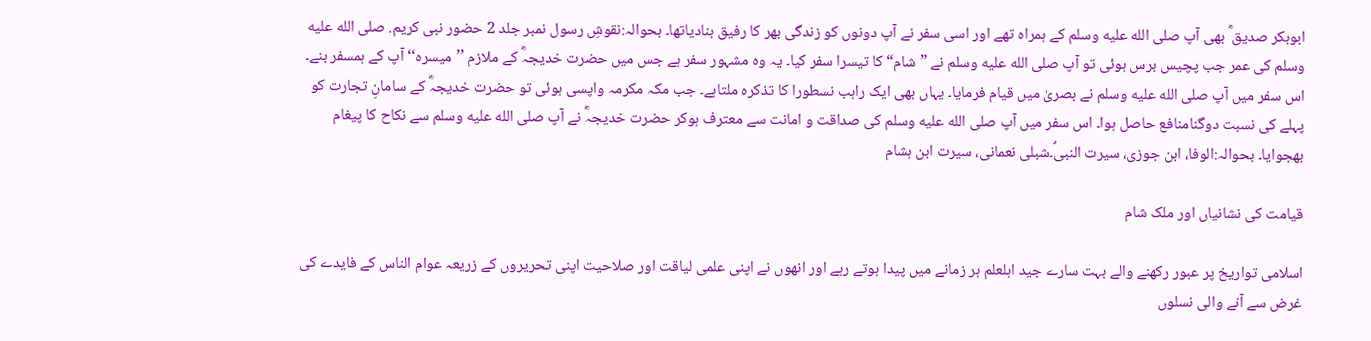ابوبکر صدیق ؓ بھی آپ صلى الله عليه وسلم کے ہمراہ تھے اور اسی سفر نے آپ دونوں کو زندگی بھر کا رفیق بنادیاتھا۔ بحوالہ:نقوشِ رسول نمبر جلد 2 حضور نبی کریم. صلى الله عليه وسلم کی عمر جب پچیس برس ہوئی تو آپ صلى الله عليه وسلم نے ”شام“ کا تیسرا سفر کیا۔ یہ وہ مشہور سفر ہے جس میں حضرت خدیجہؓ کے ملازم ’’میسرہ‘‘ آپ کے ہمسفر بنے۔ اس سفر میں آپ صلى الله عليه وسلم نے بصریٰ میں قیام فرمایا۔ یہاں بھی ایک راہب نسطورا کا تذکرہ ملتاہے۔ جب مکہ مکرمہ واپسی ہوئی تو حضرت خدیجہؓ کے سامانِ تجارت کو پہلے کی نسبت دوگنامنافع حاصل ہوا۔ اس سفر میں آپ صلى الله عليه وسلم کی صداقت و امانت سے معترف ہوکر حضرت خدیجہؓ نے آپ صلى الله عليه وسلم سے نکاح کا پیغام بھجوایا۔ بحوالہ:الوفا، ابن جوزی، سیرت النبیؐ۔شبلی نعمانی، سیرت ابن ہشام

قیامت کی نشانیاں اور ملک شام

اسلامی تواریخ پر عبور رکھنے والے بہت سارے جید اہلعلم ہر زمانے میں پیدا ہوتے رہے اور انھوں نے اپنی علمی لیاقت اور صلاحیت اپنی تحریروں کے زریعہ عوام الناس کے فایدے کی غرض سے آنے والی نسلوں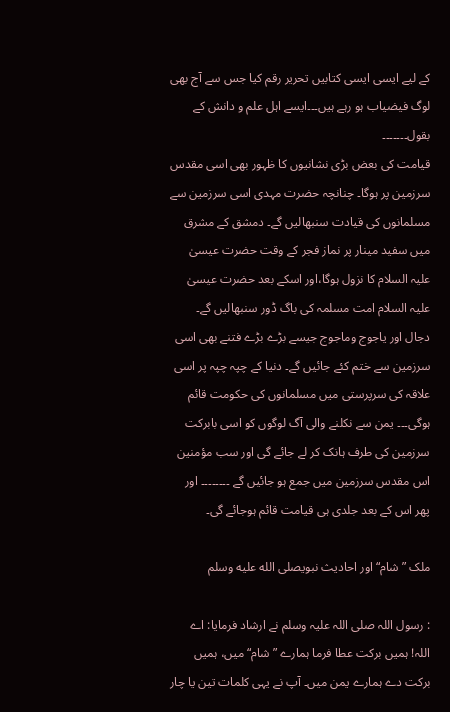کے لیے ایسی ایسی کتابیں تحریر رقم کیا جس سے آج بھی لوگ فیضیاب ہو رہے ہیں۔۔۔ایسے اہل علم و دانش کے بقول۔۔۔۔۔۔۔
قیامت کی بعض بڑی نشانیوں کا ظہور بھی اسی مقدس سرزمین پر ہوگا۔ چنانچہ حضرت مہدی اسی سرزمین سے مسلمانوں کی قیادت سنبھالیں گے۔ دمشق کے مشرق میں سفید مینار پر نماز فجر کے وقت حضرت عیسیٰ علیہ السلام کا نزول ہوگا،اور اسکے بعد حضرت عیسیٰ علیہ السلام امت مسلمہ کی باگ ڈور سنبھالیں گے۔ دجال اور یاجوج وماجوج جیسے بڑے بڑے فتنے بھی اسی سرزمین سے ختم کئے جائیں گے۔ دنیا کے چپہ چپہ پر اسی علاقہ کی سرپرستی میں مسلمانوں کی حکومت قائم ہوگی۔۔۔ یمن سے نکلنے والی آگ لوگوں کو اسی بابرکت سرزمین کی طرف ہانک کر لے جائے گی اور سب مؤمنین اس مقدس سرزمین میں جمع ہو جائیں گے ۔۔۔۔۔۔۔۔ اور پھر اس کے بعد جلدی ہی قیامت قائم ہوجائے گی۔

ملک ”شام“ اور احادیث نبویصلى الله عليه وسلم

: رسول اللہ صلی اللہ علیہ وسلم نے ارشاد فرمایا: اے اللہ! ہمیں برکت عطا فرما ہمارے ”شام“ میں، ہمیں برکت دے ہمارے یمن میں۔ آپ نے یہی کلمات تین یا چار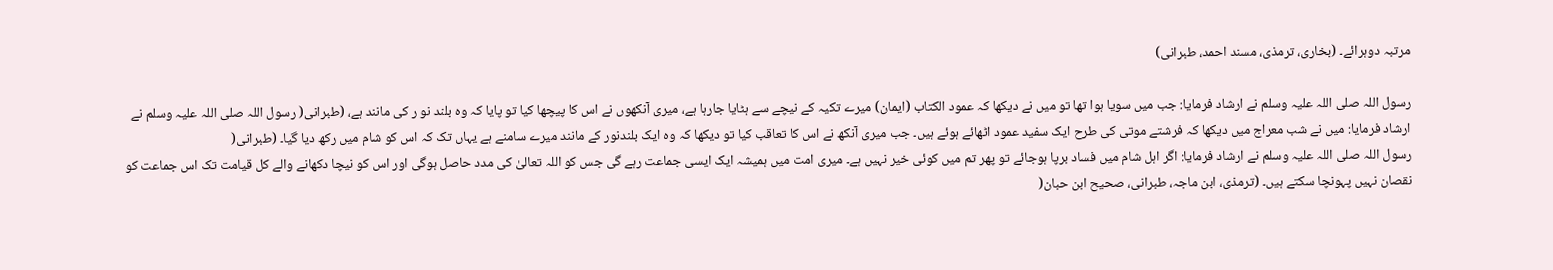مرتبہ دوہرائے۔ (بخاری، ترمذی، مسند احمد، طبرانی)

رسول اللہ صلی اللہ علیہ وسلم نے ارشاد فرمایا: جب میں سویا ہوا تھا تو میں نے دیکھا کہ عمود الکتاب (ایمان) میرے تکیہ کے نیچے سے ہٹایا جارہا ہے، میری آنکھوں نے اس کا پیچھا کیا تو پایا کہ وہ بلند نو ر کی مانند ہے، (طبرانی( رسول اللہ صلی اللہ علیہ وسلم نے ارشاد فرمایا: میں نے شب معراج میں دیکھا کہ فرشتے موتی کی طرح ایک سفید عمود اٹھائے ہوئے ہیں۔ جب میری آنکھ نے اس کا تعاقب کیا تو دیکھا کہ وہ ایک بلندنور کے مانند میرے سامنے ہے یہاں تک کہ اس کو شام میں رکھ دیا گیا۔ (طبرانی(
رسول اللہ صلی اللہ علیہ وسلم نے ارشاد فرمایا: اگر اہل شام میں فساد برپا ہوجائے تو پھر تم میں کوئی خیر نہیں ہے۔ میری امت میں ہمیشہ ایک ایسی جماعت رہے گی جس کو اللہ تعالیٰ کی مدد حاصل ہوگی اور اس کو نیچا دکھانے والے کل قیامت تک اس جماعت کو نقصان نہیں پہونچا سکتے ہیں۔ (ترمذی، ابن ماجہ، طبرانی، صحیح ابن حبان(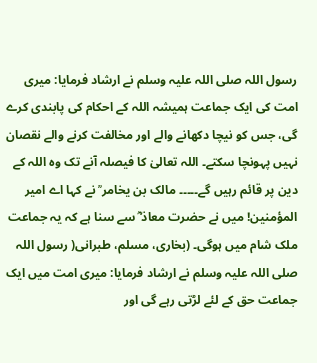رسول اللہ صلی اللہ علیہ وسلم نے ارشاد فرمایا: میری امت کی ایک جماعت ہمیشہ اللہ کے احکام کی پابندی کرے گی، جس کو نیچا دکھانے والے اور مخالفت کرنے والے نقصان نہیں پہونچا سکتے۔ اللہ تعالیٰ کا فیصلہ آنے تک وہ اللہ کے دین پر قائم رہیں گے۔۔۔۔۔ مالک بن یخامر ؒ نے کہا اے امیر المؤمنین! میں نے حضرت معاذ ؓ سے سنا ہے کہ یہ جماعت ملک شام میں ہوگی۔ (بخاری، مسلم، طبرانی( رسول اللہ صلی اللہ علیہ وسلم نے ارشاد فرمایا: میری امت میں ایک جماعت حق کے لئے لڑتی رہے گی اور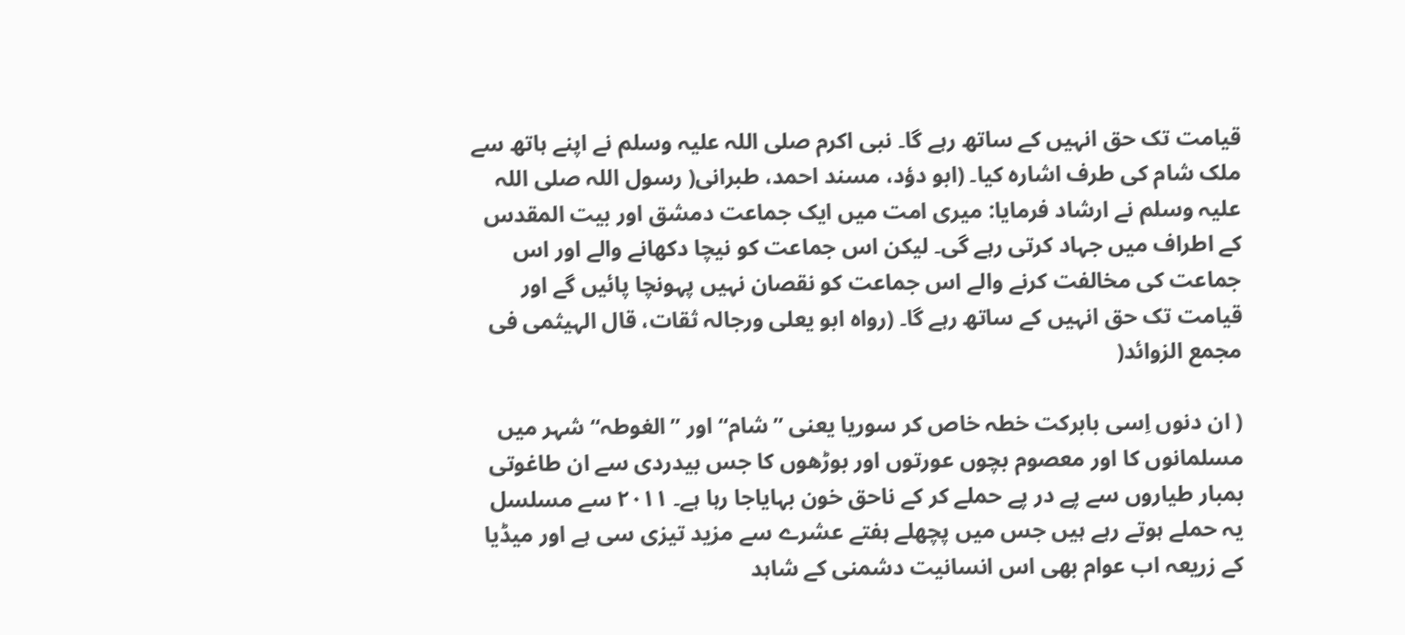قیامت تک حق انہیں کے ساتھ رہے گا۔ نبی اکرم صلی اللہ علیہ وسلم نے اپنے ہاتھ سے ملک شام کی طرف اشارہ کیا۔ (ابو دؤد، مسند احمد، طبرانی( رسول اللہ صلی اللہ علیہ وسلم نے ارشاد فرمایا: میری امت میں ایک جماعت دمشق اور بیت المقدس کے اطراف میں جہاد کرتی رہے گی۔ لیکن اس جماعت کو نیچا دکھانے والے اور اس جماعت کی مخالفت کرنے والے اس جماعت کو نقصان نہیں پہونچا پائیں گے اور قیامت تک حق انہیں کے ساتھ رہے گا۔ (رواہ ابو یعلی ورجالہ ثقات، قال الہیثمی فی مجمع الزوائد(

( ان دنوں اِسی بابرکت خطہ خاص کر سوریا یعنی ”شام“ اور ”الغوطہ“ شہر میں مسلمانوں کا اور معصوم بچوں عورتوں اور بوڑھوں کا جس بیدردی سے ان طاغوتی بمبار طیاروں سے پے در پے حملے کر کے ناحق خون بہایاجا رہا ہے۔ ٢٠١١ سے مسلسل یہ حملے ہوتے رہے ہیں جس میں پچھلے ہفتے عشرے سے مزید تیزی سی ہے اور میڈیا کے زریعہ اب عوام بھی اس انسانیت دشمنی کے شاہد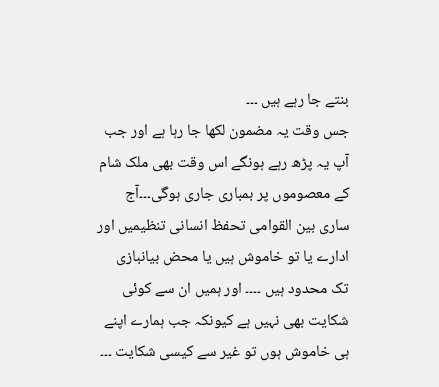بنتے جا رہے ہیں ۔۔۔
جس وقت یہ مضمون لکھا جا رہا ہے اور جب آپ یہ پڑھ رہے ہونگے اس وقت بھی ملک شام کے معصوموں پر بمباری جاری ہوگی۔۔۔آج ساری بین القوامی تحفظ انسانی تنظیمیں اور ادارے یا تو خاموش ہیں یا محض بیانبازی تک محدود ہیں ۔۔۔۔ اور ہمیں ان سے کوئی شکایت بھی نہیں ہے کیونکہ جب ہمارے اپنے ہی خاموش ہوں تو غیر سے کیسی شکایت ۔۔۔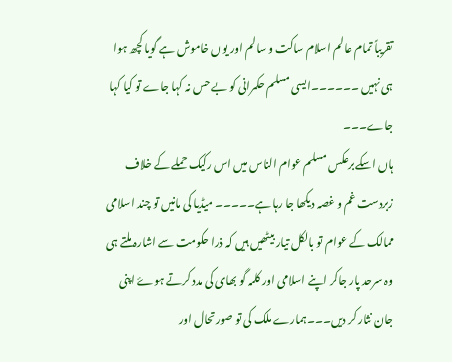تقریباً تمام عالم اسلام ساکت و سالم اور یوں خاموش ہے گویا کچھ ہوا ہی نہیں ۔۔۔۔۔۔ایسی مسلم حکمرانی کو بے حس نہ کہا جاے تو کیا کہا جاے۔۔۔
ہاں اسکےبرعکس مسلم عوام الناس میں اس رکیک حملے کے خلاف زبردست غم و غصہ دیکھا جا رہا ہے۔۔۔۔۔ میڈیا کی مانیں تو چند اسلامی ممالک کے عوام تو بالکل تیار بیٹھیں ہیں کہ ذرا حکومت سے اشارہ ملتے ہی وہ سرحد پار جاکر اپنے اسلامی اور کلمہ گو بھای کی مدد کرتے ہوۓ اپنی جان نثار کر دیں۔۔۔ہمارے ملک کی تو صورتحال اور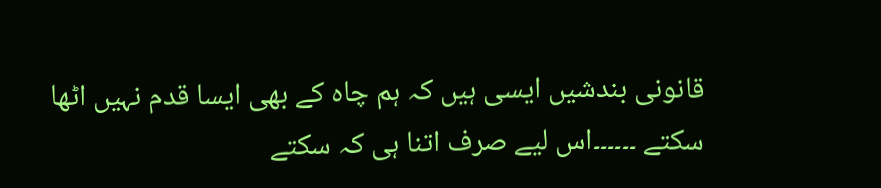قانونی بندشیں ایسی ہیں کہ ہم چاہ کے بھی ایسا قدم نہیں اٹھا سکتے ۔۔۔۔۔۔اس لیے صرف اتنا ہی کہ سکتے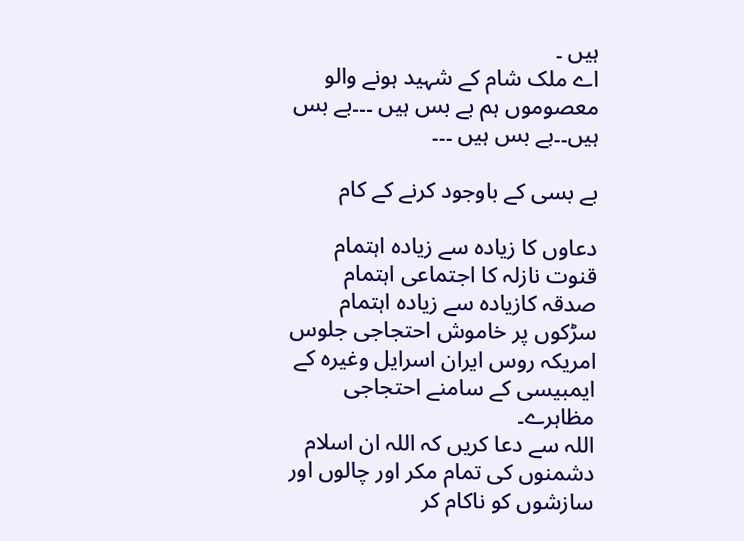ہیں ۔
اے ملک شام کے شہید ہونے والو معصوموں ہم بے بس ہیں ۔۔۔بے بس ہیں۔۔بے بس ہیں ۔۔۔

بے بسی کے باوجود کرنے کے کام

دعاوں کا زیادہ سے زیادہ اہتمام
قنوت نازلہ کا اجتماعی اہتمام
صدقہ کازیادہ سے زیادہ اہتمام
سڑکوں پر خاموش احتجاجی جلوس
امریکہ روس ایران اسرایل وغیرہ کے ایمبیسی کے سامنے احتجاجی مظاہرے۔
اللہ سے دعا کریں کہ اللہ ان اسلام دشمنوں کی تمام مکر اور چالوں اور سازشوں کو ناکام کر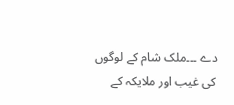دے ۔۔۔ملک شام کے لوگوں کی غیب اور ملایکہ کے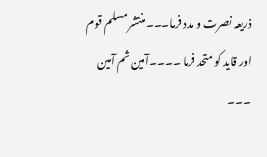ذریعہ نصرت و مدد فرما۔۔۔منتشر مسلم قوم اور قاید کو متحد فرما ۔۔۔۔آمین ثم آمین ۔۔۔